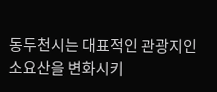동두천시는 대표적인 관광지인 소요산을 변화시키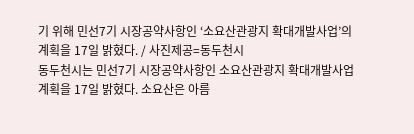기 위해 민선7기 시장공약사항인 ‘소요산관광지 확대개발사업’의 계획을 17일 밝혔다. / 사진제공=동두천시
동두천시는 민선7기 시장공약사항인 소요산관광지 확대개발사업 계획을 17일 밝혔다. 소요산은 아름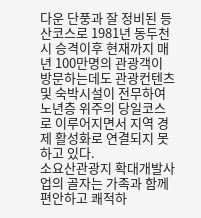다운 단풍과 잘 정비된 등산코스로 1981년 동두천시 승격이후 현재까지 매년 100만명의 관광객이 방문하는데도 관광컨텐츠 및 숙박시설이 전무하여 노년층 위주의 당일코스로 이루어지면서 지역 경제 활성화로 연결되지 못하고 있다.
소요산관광지 확대개발사업의 골자는 가족과 함께 편안하고 쾌적하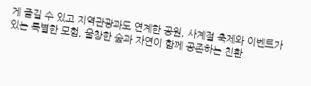게 즐길 수 있고 지역관광과도 연계한 공원, 사계절 축제와 이벤트가 있는 특별한 모험, 울창한 숲과 자연이 함께 공존하는 친환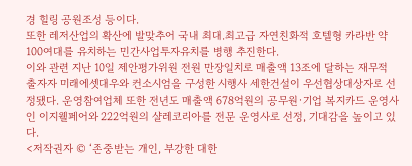경 힐링 공원조성 등이다.
또한 레저산업의 확산에 발맞추어 국내 최대.최고급 자연친화적 호텔형 카라반 약 100여대를 유치하는 민간사업투자유치를 병행 추진한다.
이와 관련 지난 10일 제안평가위원 전원 만장일치로 매출액 13조에 달하는 재무적 출자자 미래에셋대우와 컨소시엄을 구성한 시행사 세한건설이 우선협상대상자로 선정됐다. 운영참여업체 또한 전년도 매출액 678억원의 공무원·기업 복지카드 운영사인 이지웰페어와 222억원의 샬레코리아를 전문 운영사로 선정, 기대감을 높이고 있다.
<저작권자 © ‘존중받는 개인, 부강한 대한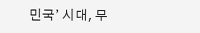민국’ 시대, 무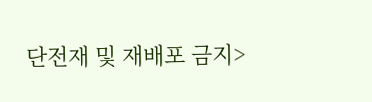단전재 및 재배포 금지>